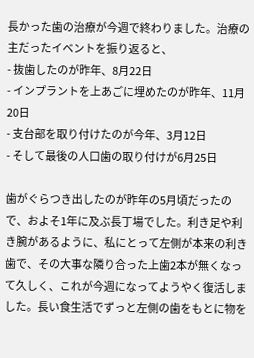長かった歯の治療が今週で終わりました。治療の主だったイベントを振り返ると、
- 抜歯したのが昨年、8月22日
- インプラントを上あごに埋めたのが昨年、11月20日
- 支台部を取り付けたのが今年、3月12日
- そして最後の人口歯の取り付けが6月25日

歯がぐらつき出したのが昨年の5月頃だったので、およそ1年に及ぶ長丁場でした。利き足や利き腕があるように、私にとって左側が本来の利き歯で、その大事な隣り合った上歯2本が無くなって久しく、これが今週になってようやく復活しました。長い食生活でずっと左側の歯をもとに物を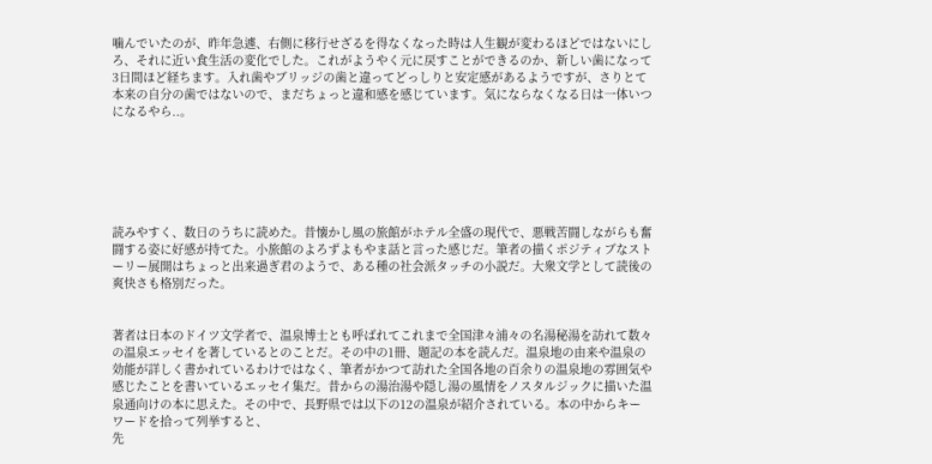噛んでいたのが、昨年急遽、右側に移行せざるを得なくなった時は人生観が変わるほどではないにしろ、それに近い食生活の変化でした。これがようやく元に戻すことができるのか、新しい歯になって3日間ほど経ちます。入れ歯やブリッジの歯と違ってどっしりと安定感があるようですが、さりとて本来の自分の歯ではないので、まだちょっと違和感を感じています。気にならなくなる日は一体いつになるやら..。






読みやすく、数日のうちに読めた。昔懐かし風の旅館がホテル全盛の現代で、悪戦苦闘しながらも奮闘する姿に好感が持てた。小旅館のよろずよもやま話と言った感じだ。筆者の描くポジティブなストーリー展開はちょっと出来過ぎ君のようで、ある種の社会派タッチの小説だ。大衆文学として読後の爽快さも格別だった。


著者は日本のドイツ文学者で、温泉博士とも呼ばれてこれまで全国津々浦々の名湯秘湯を訪れて数々の温泉エッセイを著しているとのことだ。その中の1冊、題記の本を読んだ。温泉地の由来や温泉の効能が詳しく書かれているわけではなく、筆者がかつて訪れた全国各地の百余りの温泉地の雰囲気や感じたことを書いているエッセイ集だ。昔からの湯治湯や隠し湯の風情をノスタルジックに描いた温泉通向けの本に思えた。その中で、長野県では以下の12の温泉が紹介されている。本の中からキーワードを拾って列挙すると、
先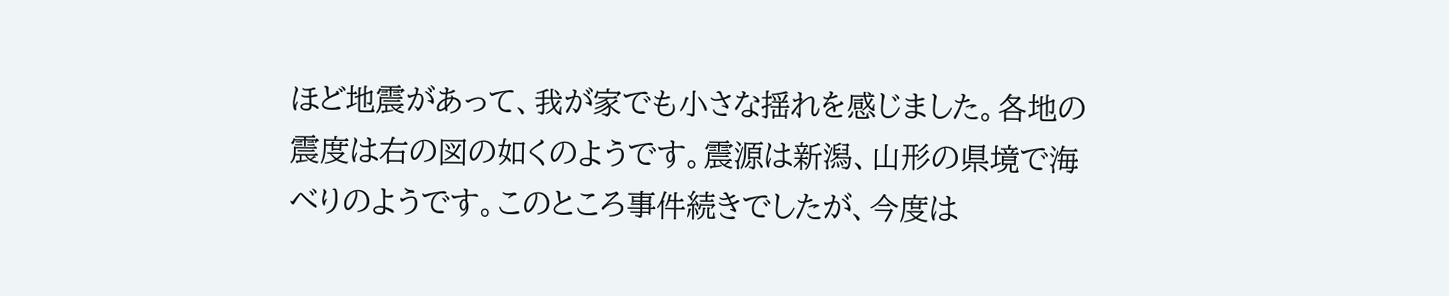ほど地震があって、我が家でも小さな揺れを感じました。各地の震度は右の図の如くのようです。震源は新潟、山形の県境で海べりのようです。このところ事件続きでしたが、今度は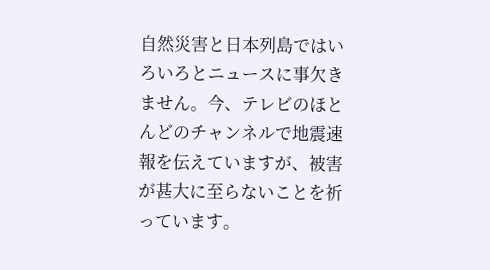自然災害と日本列島ではいろいろとニュースに事欠きません。今、テレビのほとんどのチャンネルで地震速報を伝えていますが、被害が甚大に至らないことを祈っています。